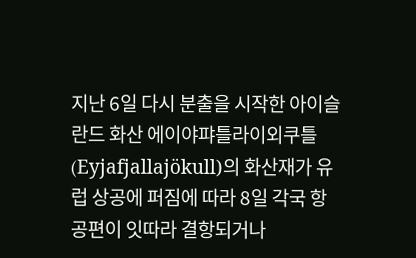지난 6일 다시 분출을 시작한 아이슬란드 화산 에이야퍄틀라이외쿠틀(Eyjafjallajökull)의 화산재가 유럽 상공에 퍼짐에 따라 8일 각국 항공편이 잇따라 결항되거나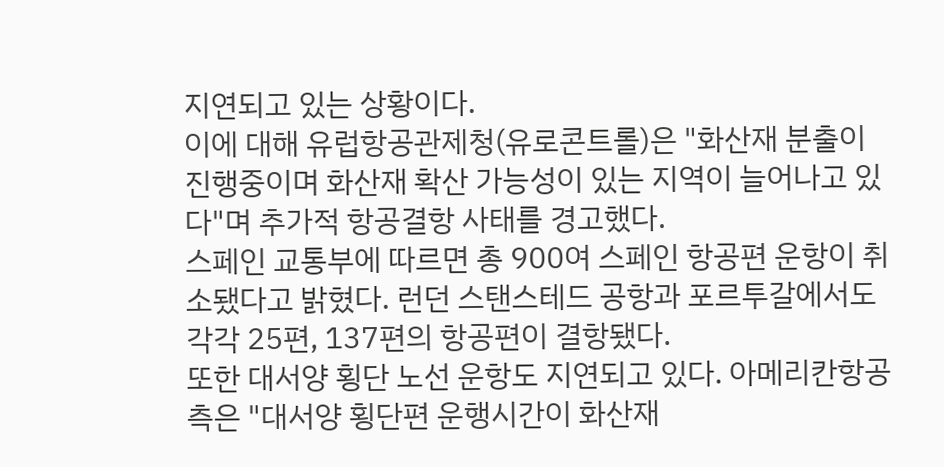지연되고 있는 상황이다.
이에 대해 유럽항공관제청(유로콘트롤)은 "화산재 분출이 진행중이며 화산재 확산 가능성이 있는 지역이 늘어나고 있다"며 추가적 항공결항 사태를 경고했다.
스페인 교통부에 따르면 총 900여 스페인 항공편 운항이 취소됐다고 밝혔다. 런던 스탠스테드 공항과 포르투갈에서도 각각 25편, 137편의 항공편이 결항됐다.
또한 대서양 횡단 노선 운항도 지연되고 있다. 아메리칸항공 측은 "대서양 횡단편 운행시간이 화산재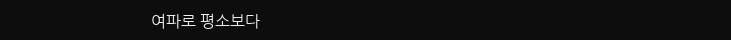여파로 평소보다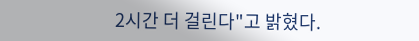2시간 더 걸린다"고 밝혔다.